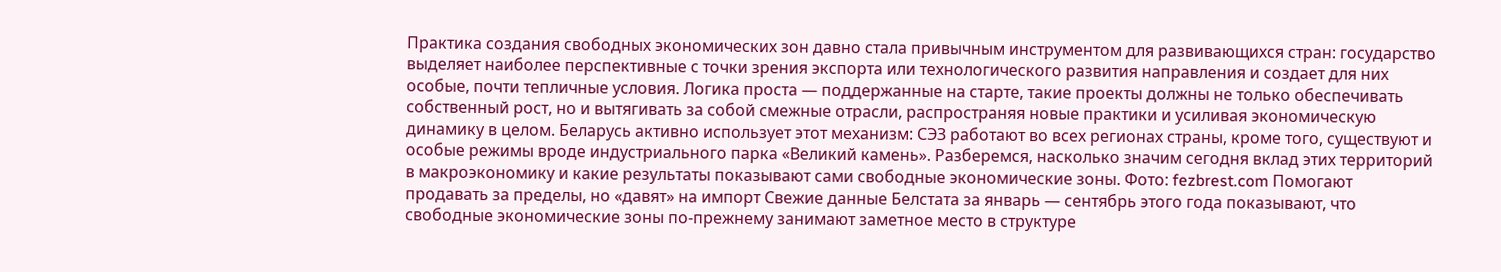Практика создания свободных экономических зон давно стала привычным инструментом для развивающихся стран: государство выделяет наиболее перспективные с точки зрения экспорта или технологического развития направления и создает для них особые, почти тепличные условия. Логика проста — поддержанные на старте, такие проекты должны не только обеспечивать собственный рост, но и вытягивать за собой смежные отрасли, распространяя новые практики и усиливая экономическую динамику в целом. Беларусь активно использует этот механизм: СЭЗ работают во всех регионах страны, кроме того, существуют и особые режимы вроде индустриального парка «Великий камень». Разберемся, насколько значим сегодня вклад этих территорий в макроэкономику и какие результаты показывают сами свободные экономические зоны. Фото: fezbrest.com Помогают продавать за пределы, но «давят» на импорт Свежие данные Белстата за январь — сентябрь этого года показывают, что свободные экономические зоны по-прежнему занимают заметное место в структуре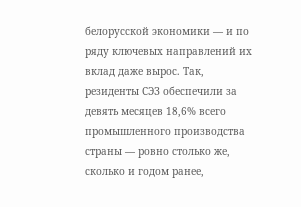белорусской экономики — и по ряду ключевых направлений их вклад даже вырос. Так, резиденты СЭЗ обеспечили за девять месяцев 18,6% всего промышленного производства страны — ровно столько же, сколько и годом ранее,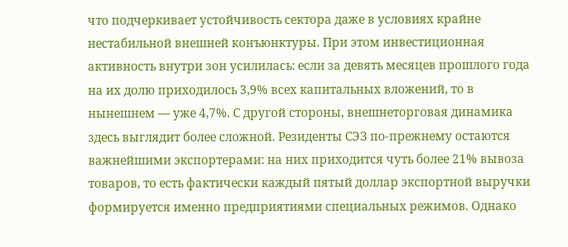что подчеркивает устойчивость сектора даже в условиях крайне нестабильной внешней конъюнктуры. При этом инвестиционная активность внутри зон усилилась: если за девять месяцев прошлого года на их долю приходилось 3,9% всех капитальных вложений, то в нынешнем — уже 4,7%. С другой стороны, внешнеторговая динамика здесь выглядит более сложной. Резиденты СЭЗ по-прежнему остаются важнейшими экспортерами: на них приходится чуть более 21% вывоза товаров, то есть фактически каждый пятый доллар экспортной выручки формируется именно предприятиями специальных режимов. Однако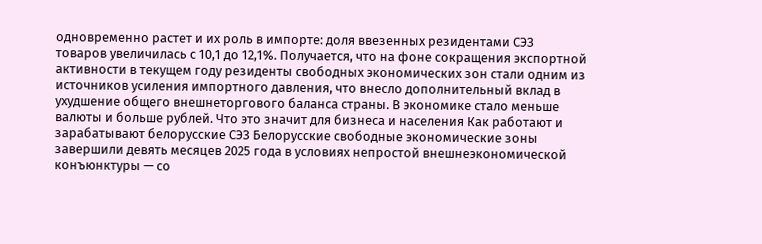одновременно растет и их роль в импорте: доля ввезенных резидентами СЭЗ товаров увеличилась с 10,1 до 12,1%. Получается, что на фоне сокращения экспортной активности в текущем году резиденты свободных экономических зон стали одним из источников усиления импортного давления, что внесло дополнительный вклад в ухудшение общего внешнеторгового баланса страны. В экономике стало меньше валюты и больше рублей. Что это значит для бизнеса и населения Как работают и зарабатывают белорусские СЭЗ Белорусские свободные экономические зоны завершили девять месяцев 2025 года в условиях непростой внешнеэкономической конъюнктуры — со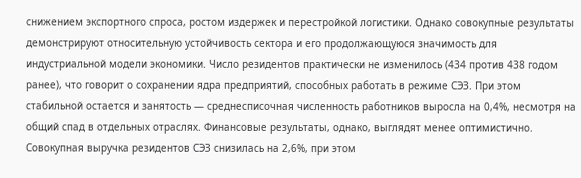снижением экспортного спроса, ростом издержек и перестройкой логистики. Однако совокупные результаты демонстрируют относительную устойчивость сектора и его продолжающуюся значимость для индустриальной модели экономики. Число резидентов практически не изменилось (434 против 438 годом ранее), что говорит о сохранении ядра предприятий, способных работать в режиме СЭЗ. При этом стабильной остается и занятость — среднесписочная численность работников выросла на 0,4%, несмотря на общий спад в отдельных отраслях. Финансовые результаты, однако, выглядят менее оптимистично. Совокупная выручка резидентов СЭЗ снизилась на 2,6%, при этом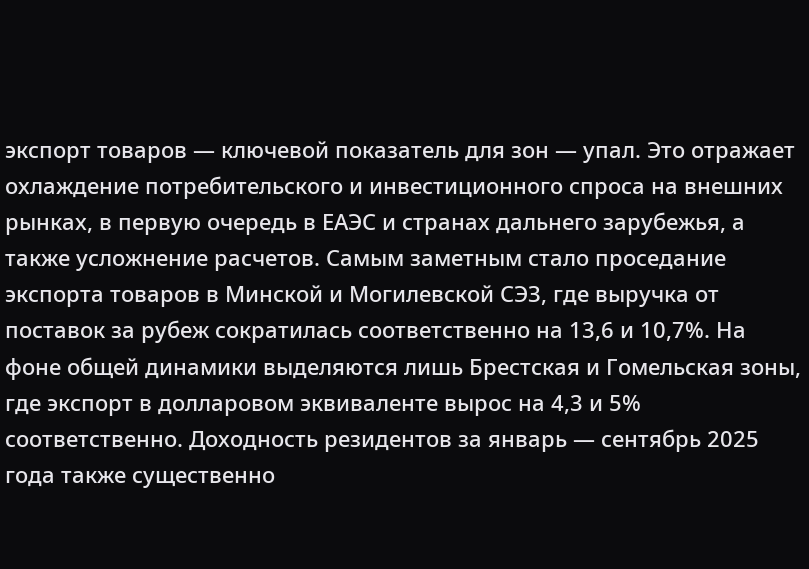экспорт товаров — ключевой показатель для зон — упал. Это отражает охлаждение потребительского и инвестиционного спроса на внешних рынках, в первую очередь в ЕАЭС и странах дальнего зарубежья, а также усложнение расчетов. Самым заметным стало проседание экспорта товаров в Минской и Могилевской СЭЗ, где выручка от поставок за рубеж сократилась соответственно на 13,6 и 10,7%. На фоне общей динамики выделяются лишь Брестская и Гомельская зоны, где экспорт в долларовом эквиваленте вырос на 4,3 и 5% соответственно. Доходность резидентов за январь — сентябрь 2025 года также существенно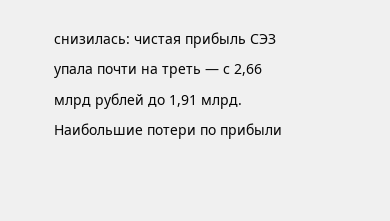снизилась: чистая прибыль СЭЗ упала почти на треть — с 2,66 млрд рублей до 1,91 млрд. Наибольшие потери по прибыли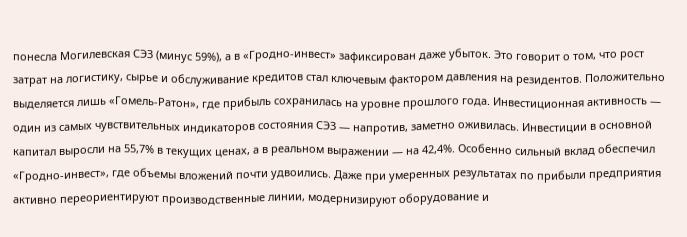понесла Могилевская СЭЗ (минус 59%), а в «Гродно-инвест» зафиксирован даже убыток. Это говорит о том, что рост затрат на логистику, сырье и обслуживание кредитов стал ключевым фактором давления на резидентов. Положительно выделяется лишь «Гомель-Ратон», где прибыль сохранилась на уровне прошлого года. Инвестиционная активность — один из самых чувствительных индикаторов состояния СЭЗ — напротив, заметно оживилась. Инвестиции в основной капитал выросли на 55,7% в текущих ценах, а в реальном выражении — на 42,4%. Особенно сильный вклад обеспечил «Гродно-инвест», где объемы вложений почти удвоились. Даже при умеренных результатах по прибыли предприятия активно переориентируют производственные линии, модернизируют оборудование и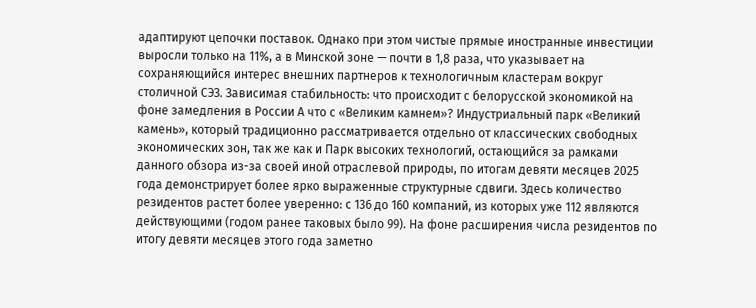адаптируют цепочки поставок. Однако при этом чистые прямые иностранные инвестиции выросли только на 11%, а в Минской зоне — почти в 1,8 раза, что указывает на сохраняющийся интерес внешних партнеров к технологичным кластерам вокруг столичной СЭЗ. Зависимая стабильность: что происходит с белорусской экономикой на фоне замедления в России А что с «Великим камнем»? Индустриальный парк «Великий камень», который традиционно рассматривается отдельно от классических свободных экономических зон, так же как и Парк высоких технологий, остающийся за рамками данного обзора из-за своей иной отраслевой природы, по итогам девяти месяцев 2025 года демонстрирует более ярко выраженные структурные сдвиги. Здесь количество резидентов растет более уверенно: с 136 до 160 компаний, из которых уже 112 являются действующими (годом ранее таковых было 99). На фоне расширения числа резидентов по итогу девяти месяцев этого года заметно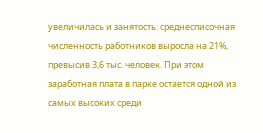увеличилась и занятость: среднесписочная численность работников выросла на 21%, превысив 3,6 тыс. человек. При этом заработная плата в парке остается одной из самых высоких среди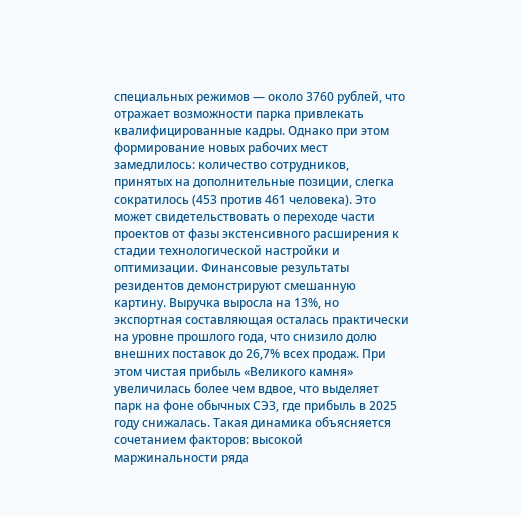специальных режимов — около 3760 рублей, что отражает возможности парка привлекать квалифицированные кадры. Однако при этом формирование новых рабочих мест замедлилось: количество сотрудников, принятых на дополнительные позиции, слегка сократилось (453 против 461 человека). Это может свидетельствовать о переходе части проектов от фазы экстенсивного расширения к стадии технологической настройки и оптимизации. Финансовые результаты резидентов демонстрируют смешанную картину. Выручка выросла на 13%, но экспортная составляющая осталась практически на уровне прошлого года, что снизило долю внешних поставок до 26,7% всех продаж. При этом чистая прибыль «Великого камня» увеличилась более чем вдвое, что выделяет парк на фоне обычных СЭЗ, где прибыль в 2025 году снижалась. Такая динамика объясняется сочетанием факторов: высокой маржинальности ряда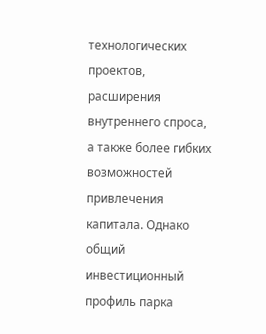технологических проектов, расширения внутреннего спроса, а также более гибких возможностей привлечения капитала. Однако общий инвестиционный профиль парка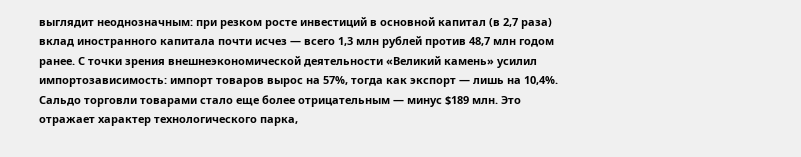выглядит неоднозначным: при резком росте инвестиций в основной капитал (в 2,7 раза) вклад иностранного капитала почти исчез — всего 1,3 млн рублей против 48,7 млн годом ранее. С точки зрения внешнеэкономической деятельности «Великий камень» усилил импортозависимость: импорт товаров вырос на 57%, тогда как экспорт — лишь на 10,4%. Сальдо торговли товарами стало еще более отрицательным — минус $189 млн. Это отражает характер технологического парка,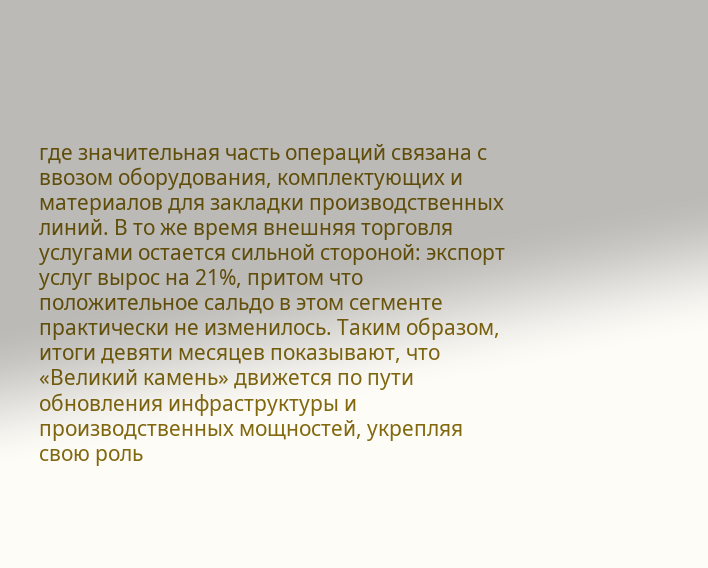где значительная часть операций связана с ввозом оборудования, комплектующих и материалов для закладки производственных линий. В то же время внешняя торговля услугами остается сильной стороной: экспорт услуг вырос на 21%, притом что положительное сальдо в этом сегменте практически не изменилось. Таким образом, итоги девяти месяцев показывают, что «Великий камень» движется по пути обновления инфраструктуры и производственных мощностей, укрепляя свою роль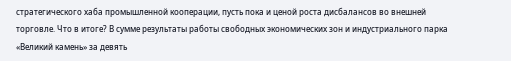стратегического хаба промышленной кооперации, пусть пока и ценой роста дисбалансов во внешней торговле. Что в итоге? В сумме результаты работы свободных экономических зон и индустриального парка «Великий камень» за девять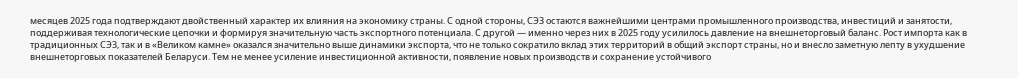месяцев 2025 года подтверждают двойственный характер их влияния на экономику страны. С одной стороны, СЭЗ остаются важнейшими центрами промышленного производства, инвестиций и занятости, поддерживая технологические цепочки и формируя значительную часть экспортного потенциала. С другой — именно через них в 2025 году усилилось давление на внешнеторговый баланс. Рост импорта как в традиционных СЭЗ, так и в «Великом камне» оказался значительно выше динамики экспорта, что не только сократило вклад этих территорий в общий экспорт страны, но и внесло заметную лепту в ухудшение внешнеторговых показателей Беларуси. Тем не менее усиление инвестиционной активности, появление новых производств и сохранение устойчивого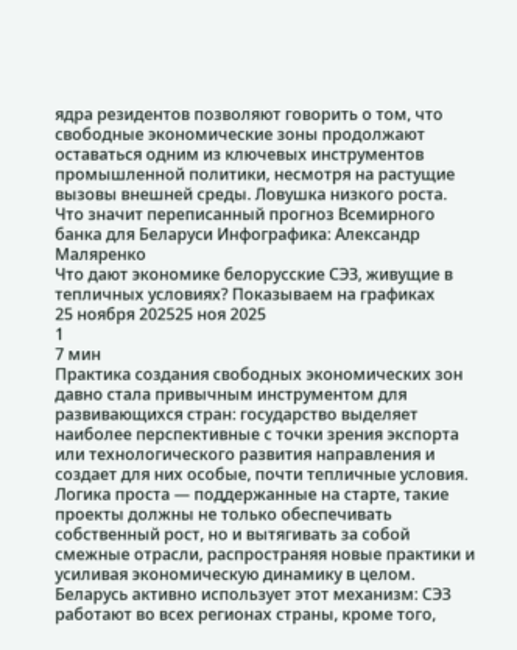ядра резидентов позволяют говорить о том, что свободные экономические зоны продолжают оставаться одним из ключевых инструментов промышленной политики, несмотря на растущие вызовы внешней среды. Ловушка низкого роста. Что значит переписанный прогноз Всемирного банка для Беларуси Инфографика: Александр Маляренко
Что дают экономике белорусские СЭЗ, живущие в тепличных условиях? Показываем на графиках
25 ноября 202525 ноя 2025
1
7 мин
Практика создания свободных экономических зон давно стала привычным инструментом для развивающихся стран: государство выделяет наиболее перспективные с точки зрения экспорта или технологического развития направления и создает для них особые, почти тепличные условия. Логика проста — поддержанные на старте, такие проекты должны не только обеспечивать собственный рост, но и вытягивать за собой смежные отрасли, распространяя новые практики и усиливая экономическую динамику в целом. Беларусь активно использует этот механизм: СЭЗ работают во всех регионах страны, кроме того,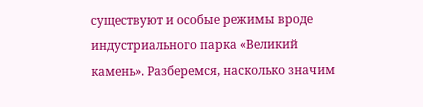существуют и особые режимы вроде индустриального парка «Великий камень». Разберемся, насколько значим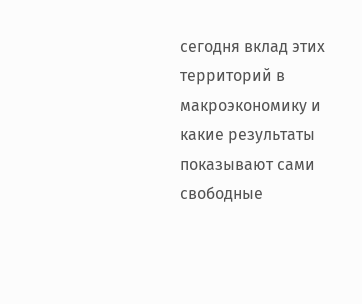сегодня вклад этих территорий в макроэкономику и какие результаты показывают сами свободные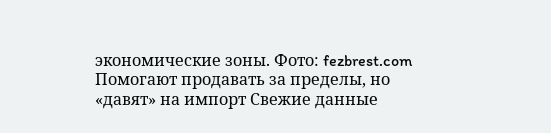экономические зоны. Фото: fezbrest.com Помогают продавать за пределы, но «давят» на импорт Свежие данные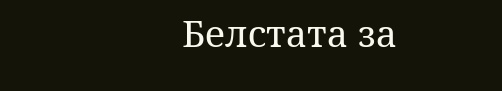Белстата за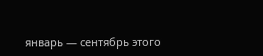январь — сентябрь этого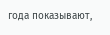года показывают,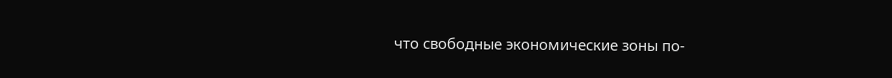что свободные экономические зоны по-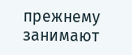прежнему занимают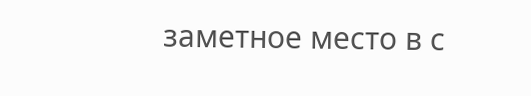заметное место в с